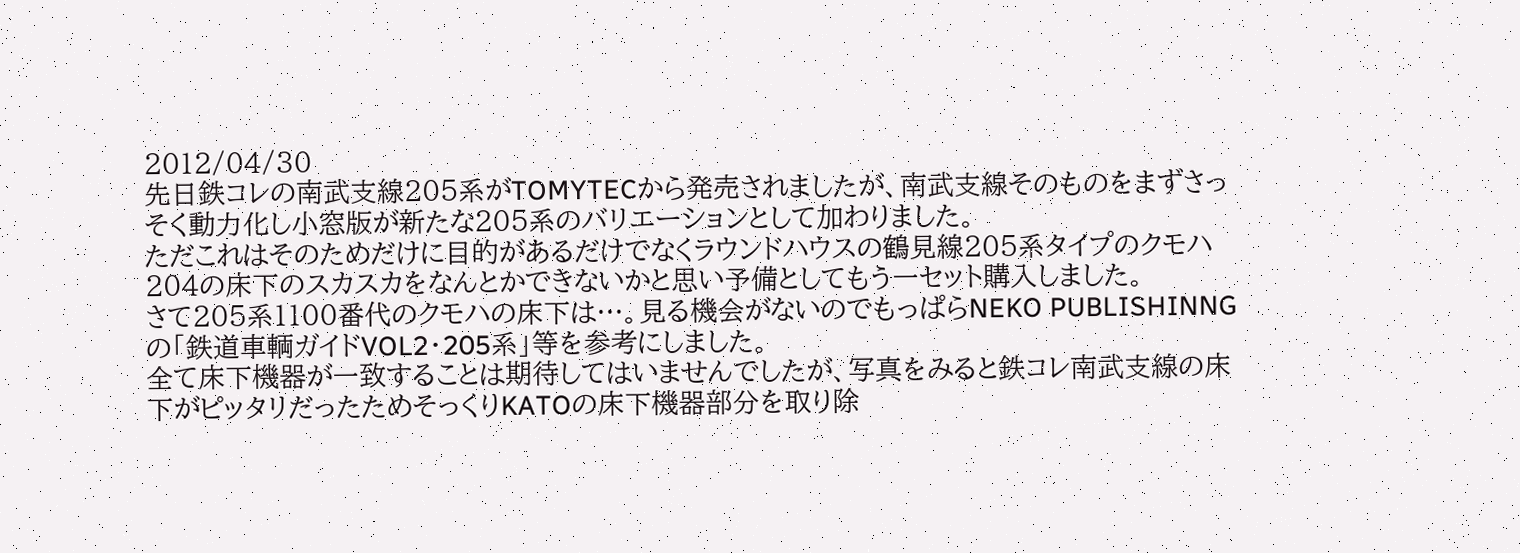2012/04/30
先日鉄コレの南武支線205系がTOMYTECから発売されましたが、南武支線そのものをまずさっそく動力化し小窓版が新たな205系のバリエーションとして加わりました。
ただこれはそのためだけに目的があるだけでなくラウンドハウスの鶴見線205系タイプのクモハ204の床下のスカスカをなんとかできないかと思い予備としてもう一セット購入しました。
さて205系1100番代のクモハの床下は…。見る機会がないのでもっぱらNEKO PUBLISHINNGの「鉄道車輌ガイドVOL2・205系」等を参考にしました。
全て床下機器が一致することは期待してはいませんでしたが、写真をみると鉄コレ南武支線の床下がピッタリだったためそっくりKATOの床下機器部分を取り除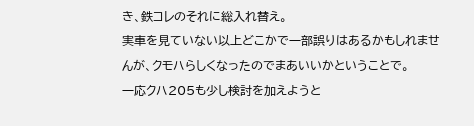き、鉄コレのそれに総入れ替え。
実車を見ていない以上どこかで一部誤りはあるかもしれませんが、クモハらしくなったのでまあいいかということで。
一応クハ205も少し検討を加えようと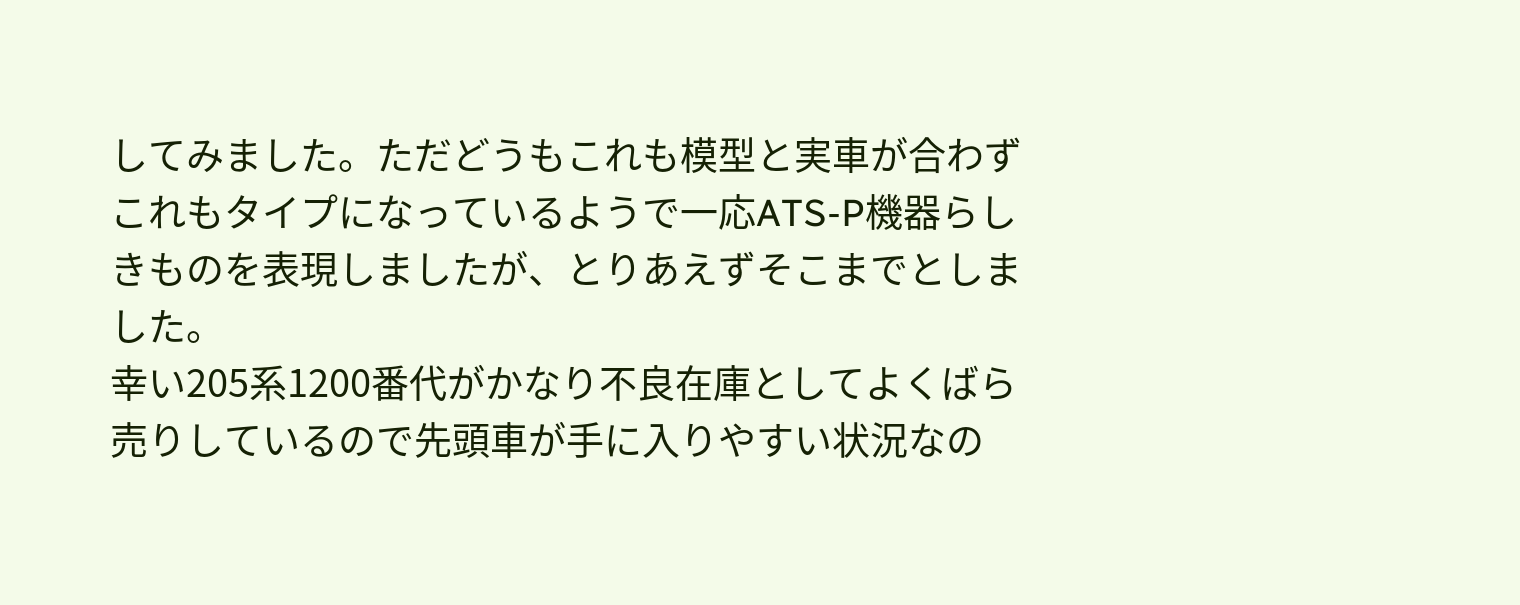してみました。ただどうもこれも模型と実車が合わずこれもタイプになっているようで一応ATS-P機器らしきものを表現しましたが、とりあえずそこまでとしました。
幸い205系1200番代がかなり不良在庫としてよくばら売りしているので先頭車が手に入りやすい状況なの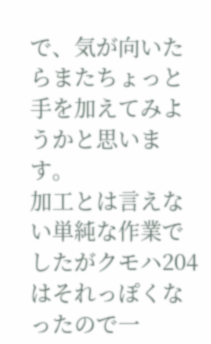で、気が向いたらまたちょっと手を加えてみようかと思います。
加工とは言えない単純な作業でしたがクモハ204はそれっぽくなったので一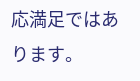応満足ではあります。